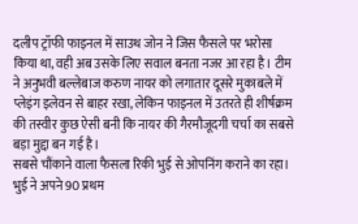दलीप ट्रॉफी फाइनल में साउथ जोन ने जिस फैसले पर भरोसा किया था, वही अब उसके लिए सवाल बनता नजर आ रहा है। टीम ने अनुभवी बल्लेबाज करुण नायर को लगातार दूसरे मुकाबले में प्लेइंग इलेवन से बाहर रखा, लेकिन फाइनल में उतरते ही शीर्षक्रम की तस्वीर कुछ ऐसी बनी कि नायर की गैरमौजूदगी चर्चा का सबसे बड़ा मुद्दा बन गई है।
सबसे चौंकाने वाला फैसला रिकी भुई से ओपनिंग कराने का रहा। भुई ने अपने 90 प्रथम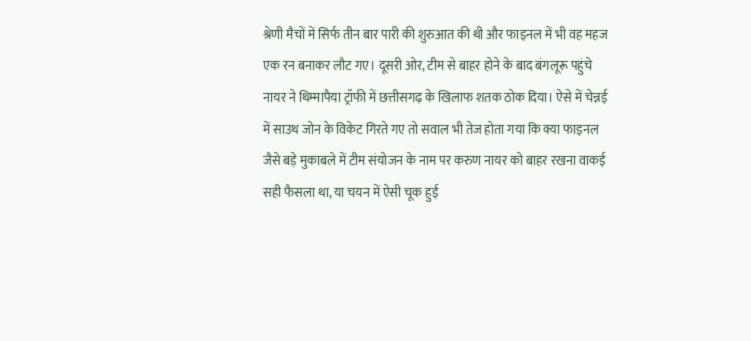श्रेणी मैचों में सिर्फ तीन बार पारी की शुरुआत की थी और फाइनल में भी वह महज एक रन बनाकर लौट गए। दूसरी ओर, टीम से बाहर होने के बाद बंगलूरू पहुंचे नायर ने थिम्मापैया ट्रॉफी में छत्तीसगढ़ के खिलाफ शतक ठोक दिया। ऐसे में चेन्नई में साउथ जोन के विकेट गिरते गए तो सवाल भी तेज होता गया कि क्या फाइनल जैसे बड़े मुकाबले में टीम संयोजन के नाम पर करुण नायर को बाहर रखना वाकई सही फैसला था, या चयन में ऐसी चूक हुई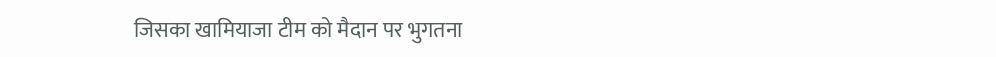जिसका खामियाजा टीम को मैदान पर भुगतना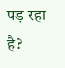पड़ रहा है?